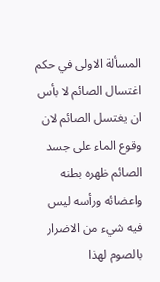المسألة الاولى في حكم اغتسال الصائم لا بأس ان يغتسل الصائم لان وقوع الماء على جسد الصائم ظهره بطنه واعضائه ورأسه ليس فيه شيء من الاضرار بالصوم لهذا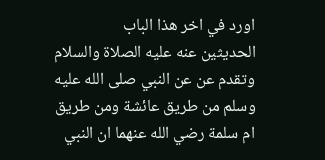اورد في اخر هذا الباب
الحديثين عنه عليه الصلاة والسلام وتقدم عن عن النبي صلى الله عليه وسلم من طريق عائشة ومن طريق ام سلمة رضي الله عنهما ان النبي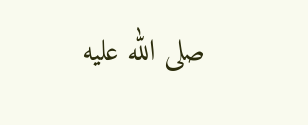صلى الله عليه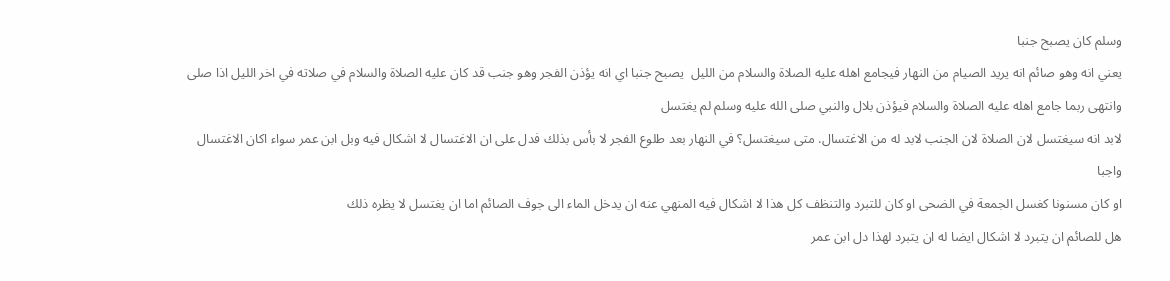وسلم كان يصبح جنبا
يعني انه وهو صائم انه يريد الصيام من النهار فيجامع اهله عليه الصلاة والسلام من الليل  يصبح جنبا اي انه يؤذن الفجر وهو جنب قد كان عليه الصلاة والسلام في صلاته في اخر الليل اذا صلى وانتهى ربما جامع اهله عليه الصلاة والسلام فيؤذن بلال والنبي صلى الله عليه وسلم لم يغتسل
لابد انه سيغتسل لان الصلاة لان الجنب لابد له من الاغتسال. متى سيغتسل؟ في النهار بعد طلوع الفجر لا بأس بذلك فدل على ان الاغتسال لا اشكال فيه وبل ابن عمر سواء اكان الاغتسال واجبا
او كان مسنونا كغسل الجمعة في الضحى او كان للتبرد والتنظف كل هذا لا اشكال فيه المنهي عنه ان يدخل الماء الى جوف الصائم اما ان يغتسل لا يظره ذلك
هل للصائم ان يتبرد لا اشكال ايضا له ان يتبرد لهذا دل ابن عمر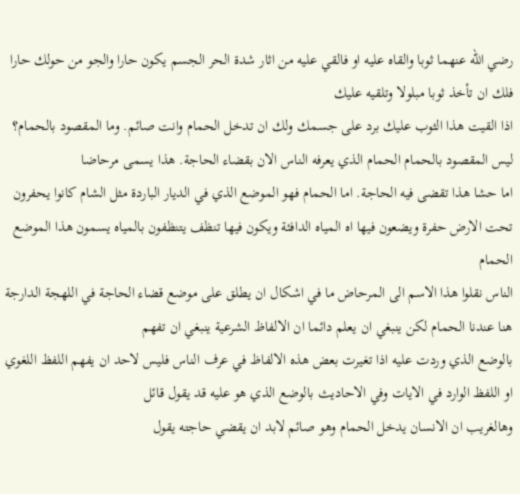رضي الله عنهما ثوبا والقاه عليه او فالقي عليه من اثار شدة الحر الجسم يكون حارا والجو من حولك حارا فلك ان تأخذ ثوبا مبلولا وتلقيه عليك
اذا القيت هذا الثوب عليك برد على جسمك ولك ان تدخل الحمام وانت صائم. وما المقصود بالحمام؟ ليس المقصود بالحمام الحمام الذي يعرفه الناس الان بقضاء الحاجة. هذا يسمى مرحاضا
اما حشا هذا تقضى فيه الحاجة. اما الحمام فهو الموضع الذي في الديار الباردة مثل الشام كانوا يحفرون تحت الارض حفرة ويضعون فيها اه المياه الدافئة ويكون فيها تنظف يتنظفون بالمياه يسمون هذا الموضع الحمام
الناس نقلوا هذا الاسم الى المرحاض ما في اشكال ان يطلق على موضع قضاء الحاجة في اللهجة الدارجة هنا عندنا الحمام لكن ينبغي ان يعلم دائما ان الالفاظ الشرعية ينبغي ان تفهم
بالوضع الذي وردت عليه اذا تغيرت بعض هذه الالفاظ في عرف الناس فليس لاحد ان يفهم اللفظ اللغوي او اللفظ الوارد في الايات وفي الاحاديث بالوضع الذي هو عليه قد يقول قائل
وهالغريب ان الانسان يدخل الحمام وهو صائم لابد ان يقضي حاجته يقول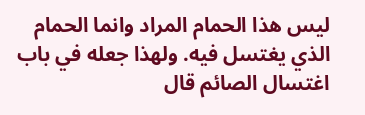ليس هذا الحمام المراد وانما الحمام الذي يغتسل فيه. ولهذا جعله في باب اغتسال الصائم قال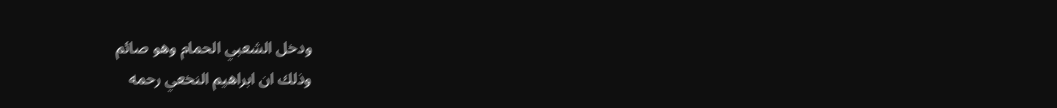ودخل الشعبي الحمام وهو صائم
وذلك ان ابراهيم النخعي رحمه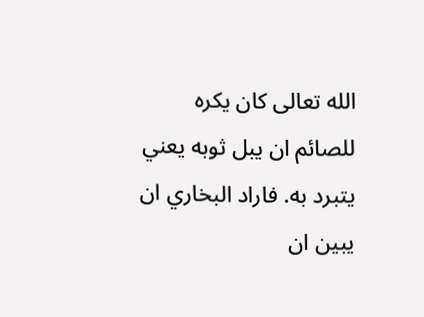الله تعالى كان يكره للصائم ان يبل ثوبه يعني يتبرد به. فاراد البخاري ان يبين ان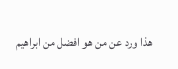هذا ورد عن من هو افضل من ابراهيم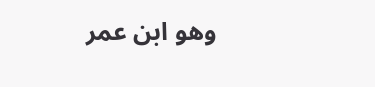وهو ابن عمر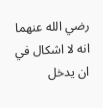رضي الله عنهما
انه لا اشكال في ان يدخل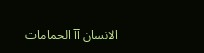الانسان آآ الحمامات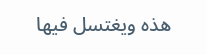هذه ويغتسل فيها